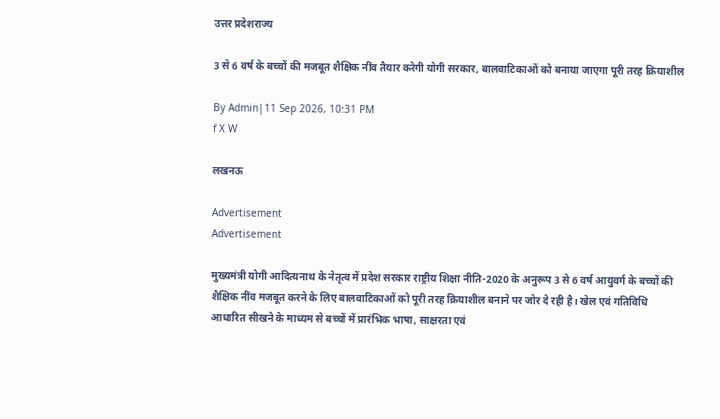उत्तर प्रदेशराज्‍य

3 से 6 वर्ष के बच्चों की मजबूत शैक्षिक नींव तैयार करेगी योगी सरकार, बालवाटिकाओं को बनाया जाएगा पूरी तरह क्रियाशील

By Admin|11 Sep 2026, 10:31 PM
f X W

लखनऊ

Advertisement
Advertisement

मुख्यमंत्री योगी आदित्यनाथ के नेतृत्व में प्रदेश सरकार राष्ट्रीय शिक्षा नीति-2020 के अनुरूप 3 से 6 वर्ष आयुवर्ग के बच्चों की शैक्षिक नींव मजबूत करने के लिए बालवाटिकाओं को पूरी तरह क्रियाशील बनाने पर जोर दे रही है। खेल एवं गतिविधि आधारित सीखने के माध्यम से बच्चों में प्रारंभिक भाषा, साक्षरता एवं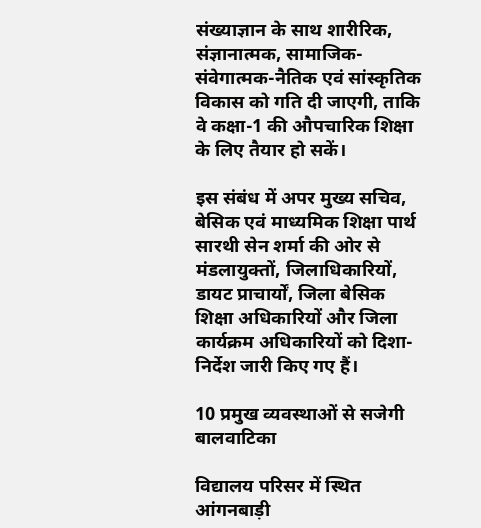संख्याज्ञान के साथ शारीरिक, संज्ञानात्मक, सामाजिक-संवेगात्मक-नैतिक एवं सांस्कृतिक विकास को गति दी जाएगी, ताकि वे कक्षा-1 की औपचारिक शिक्षा के लिए तैयार हो सकें।

इस संबंध में अपर मुख्य सचिव, बेसिक एवं माध्यमिक शिक्षा पार्थ सारथी सेन शर्मा की ओर से मंडलायुक्तों, जिलाधिकारियों, डायट प्राचार्यों, जिला बेसिक शिक्षा अधिकारियों और जिला कार्यक्रम अधिकारियों को दिशा-निर्देश जारी किए गए हैं।

10 प्रमुख व्यवस्थाओं से सजेगी बालवाटिका

विद्यालय परिसर में स्थित आंगनबाड़ी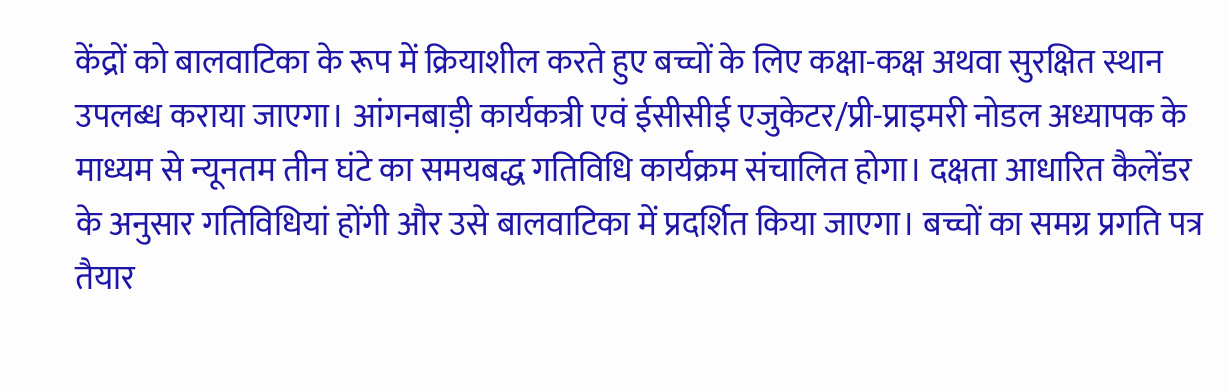केंद्रों को बालवाटिका के रूप में क्रियाशील करते हुए बच्चों के लिए कक्षा-कक्ष अथवा सुरक्षित स्थान उपलब्ध कराया जाएगा। आंगनबाड़ी कार्यकत्री एवं ईसीसीई एजुकेटर/प्री-प्राइमरी नोडल अध्यापक के माध्यम से न्यूनतम तीन घंटे का समयबद्ध गतिविधि कार्यक्रम संचालित होगा। दक्षता आधारित कैलेंडर के अनुसार गतिविधियां होंगी और उसे बालवाटिका में प्रदर्शित किया जाएगा। बच्चों का समग्र प्रगति पत्र तैयार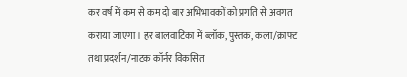कर वर्ष में कम से कम दो बार अभिभावकों को प्रगति से अवगत कराया जाएगा। हर बालवाटिका में ब्लॉक, पुस्तक, कला/क्राफ्ट तथा प्रदर्शन/नाटक कॉर्नर विकसित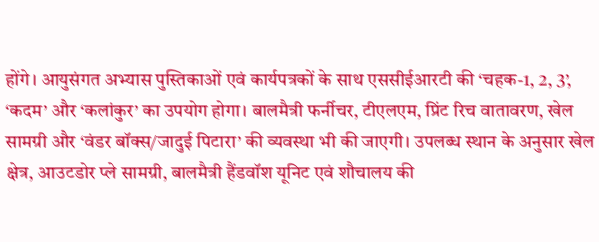होंगे। आयुसंगत अभ्यास पुस्तिकाओं एवं कार्यपत्रकों के साथ एससीईआरटी की ‘चहक-1, 2, 3’, ‘कदम’ और ‘कलांकुर’ का उपयोग होगा। बालमैत्री फर्नीचर, टीएलएम, प्रिंट रिच वातावरण, खेल सामग्री और ‘वंडर बॉक्स/जादुई पिटारा’ की व्यवस्था भी की जाएगी। उपलब्ध स्थान के अनुसार खेल क्षेत्र, आउटडोर प्ले सामग्री, बालमैत्री हैंडवॉश यूनिट एवं शौचालय की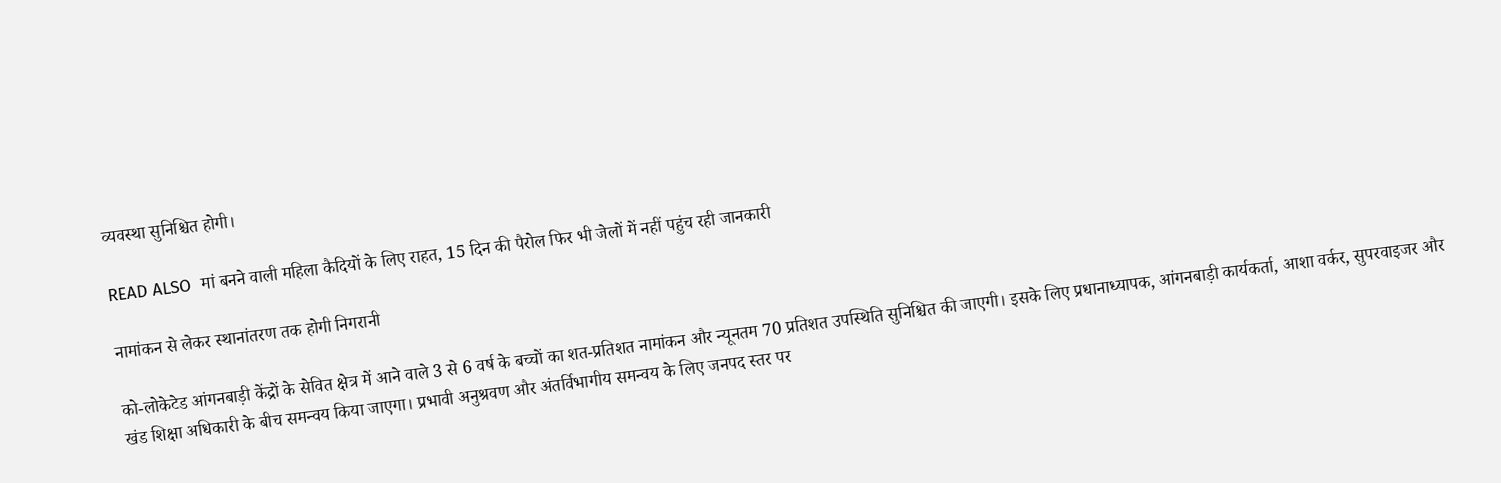व्यवस्था सुनिश्चित होगी।

READ ALSO  मां बनने वाली महिला कैदियों के लिए राहत, 15 दिन की पैरोल फिर भी जेलों में नहीं पहुंच रही जानकारी

नामांकन से लेकर स्थानांतरण तक होगी निगरानी

को-लोकेटेड आंगनबाड़ी केंद्रों के सेवित क्षेत्र में आने वाले 3 से 6 वर्ष के बच्चों का शत-प्रतिशत नामांकन और न्यूनतम 70 प्रतिशत उपस्थिति सुनिश्चित की जाएगी। इसके लिए प्रधानाध्यापक, आंगनबाड़ी कार्यकर्ता, आशा वर्कर, सुपरवाइजर और खंड शिक्षा अधिकारी के बीच समन्वय किया जाएगा। प्रभावी अनुश्रवण और अंतर्विभागीय समन्वय के लिए जनपद स्तर पर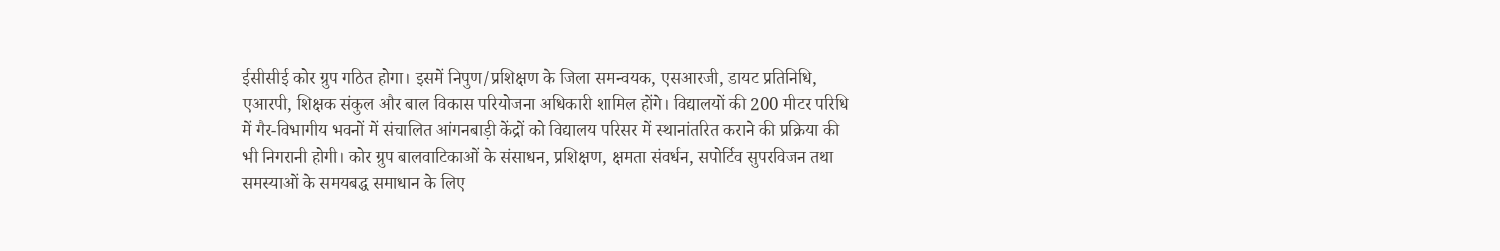ईसीसीई कोर ग्रुप गठित होगा। इसमें निपुण/प्रशिक्षण के जिला समन्वयक, एसआरजी, डायट प्रतिनिधि, एआरपी, शिक्षक संकुल और बाल विकास परियोजना अधिकारी शामिल होंगे। विद्यालयों की 200 मीटर परिधि में गैर-विभागीय भवनों में संचालित आंगनबाड़ी केंद्रों को विद्यालय परिसर में स्थानांतरित कराने की प्रक्रिया की भी निगरानी होगी। कोर ग्रुप बालवाटिकाओं के संसाधन, प्रशिक्षण, क्षमता संवर्धन, सपोर्टिव सुपरविजन तथा समस्याओं के समयबद्ध समाधान के लिए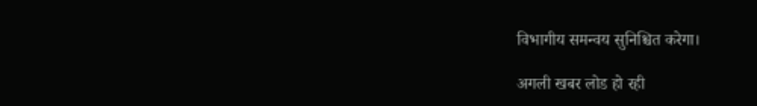विभागीय समन्वय सुनिश्चित करेगा।

अगली खबर लोड हो रही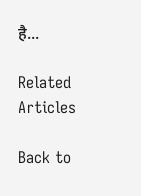है...

Related Articles

Back to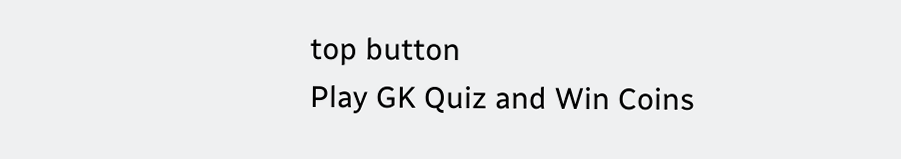top button
Play GK Quiz and Win Coins